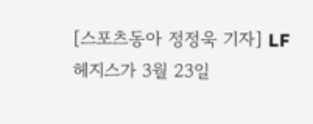[스포츠동아 정정욱 기자] LF 헤지스가 3월 23일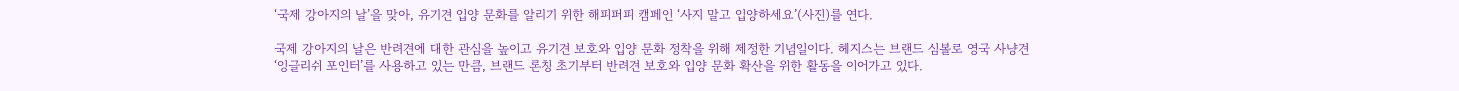‘국제 강아지의 날’을 맞아, 유기견 입양 문화를 알리기 위한 해피퍼피 캠페인 ‘사지 말고 입양하세요’(사진)를 연다.

국제 강아지의 날은 반려견에 대한 관심을 높이고 유기견 보호와 입양 문화 정착을 위해 제정한 기념일이다. 헤지스는 브랜드 심볼로 영국 사냥견 ‘잉글리쉬 포인터’를 사용하고 있는 만큼, 브랜드 론칭 초기부터 반려견 보호와 입양 문화 확산을 위한 활동을 이어가고 있다.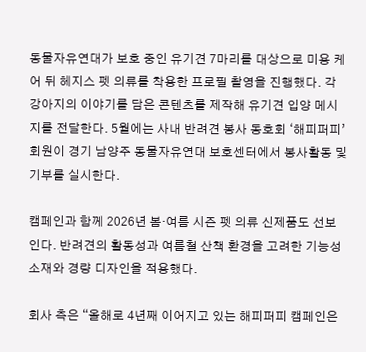동물자유연대가 보호 중인 유기견 7마리를 대상으로 미용 케어 뒤 헤지스 펫 의류를 착용한 프로필 촬영을 진행했다. 각 강아지의 이야기를 담은 콘텐츠를 제작해 유기견 입양 메시지를 전달한다. 5월에는 사내 반려견 봉사 동호회 ‘해피퍼피’ 회원이 경기 남양주 동물자유연대 보호센터에서 봉사활동 및 기부를 실시한다.

캠페인과 함께 2026년 봄·여름 시즌 펫 의류 신제품도 선보인다. 반려견의 활동성과 여름철 산책 환경을 고려한 기능성 소재와 경량 디자인을 적용했다.

회사 측은 “올해로 4년째 이어지고 있는 해피퍼피 캠페인은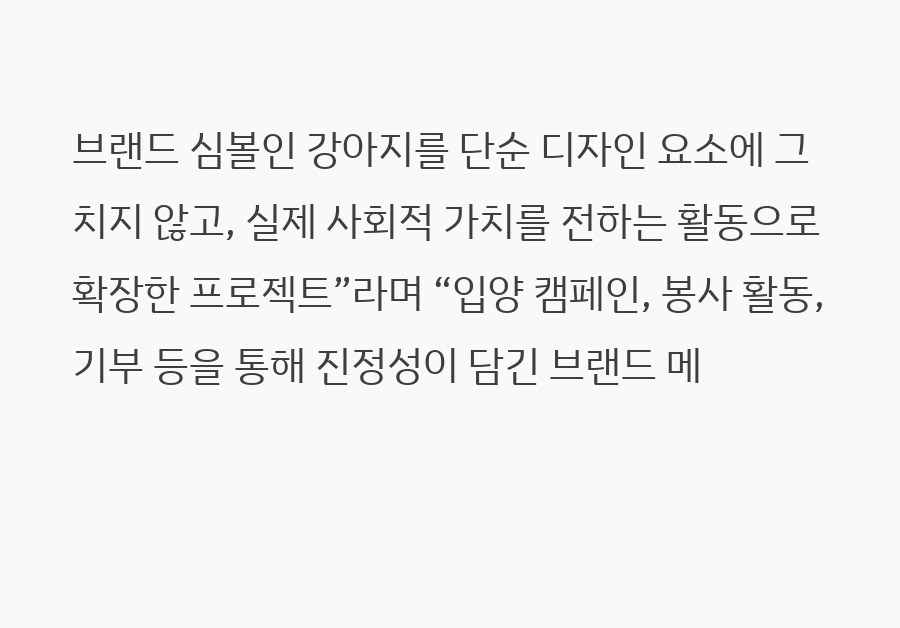브랜드 심볼인 강아지를 단순 디자인 요소에 그치지 않고, 실제 사회적 가치를 전하는 활동으로 확장한 프로젝트”라며 “입양 캠페인, 봉사 활동, 기부 등을 통해 진정성이 담긴 브랜드 메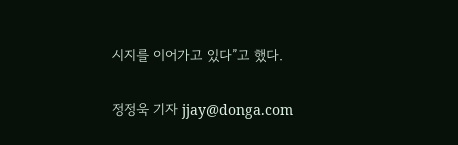시지를 이어가고 있다”고 했다.


정정욱 기자 jjay@donga.com